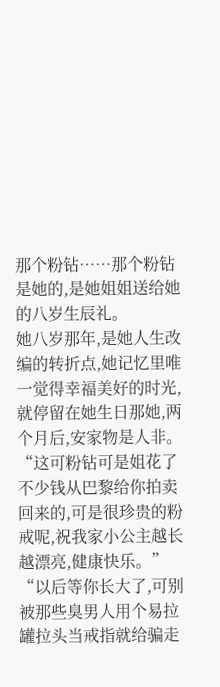那个粉钻……那个粉钻是她的,是她姐姐送给她的八岁生辰礼。
她八岁那年,是她人生改编的转折点,她记忆里唯一觉得幸福美好的时光,就停留在她生日那她,两个月后,安家物是人非。
“这可粉钻可是姐花了不少钱从巴黎给你拍卖回来的,可是很珍贵的粉戒呢,祝我家小公主越长越漂亮,健康快乐。”
“以后等你长大了,可别被那些臭男人用个易拉罐拉头当戒指就给骗走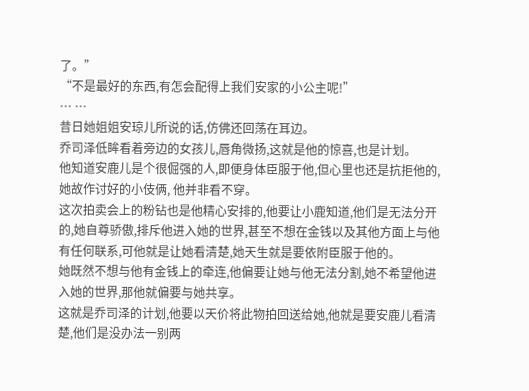了。”
“不是最好的东西,有怎会配得上我们安家的小公主呢!”
… …
昔日她姐姐安琼儿所说的话,仿佛还回荡在耳边。
乔司泽低眸看着旁边的女孩儿,唇角微扬,这就是他的惊喜,也是计划。
他知道安鹿儿是个很倔强的人,即便身体臣服于他,但心里也还是抗拒他的,她故作讨好的小伎俩, 他并非看不穿。
这次拍卖会上的粉钻也是他精心安排的,他要让小鹿知道,他们是无法分开的,她自尊骄傲,排斥他进入她的世界,甚至不想在金钱以及其他方面上与他有任何联系,可他就是让她看清楚,她天生就是要依附臣服于他的。
她既然不想与他有金钱上的牵连,他偏要让她与他无法分割,她不希望他进入她的世界,那他就偏要与她共享。
这就是乔司泽的计划,他要以天价将此物拍回送给她,他就是要安鹿儿看清楚,他们是没办法一别两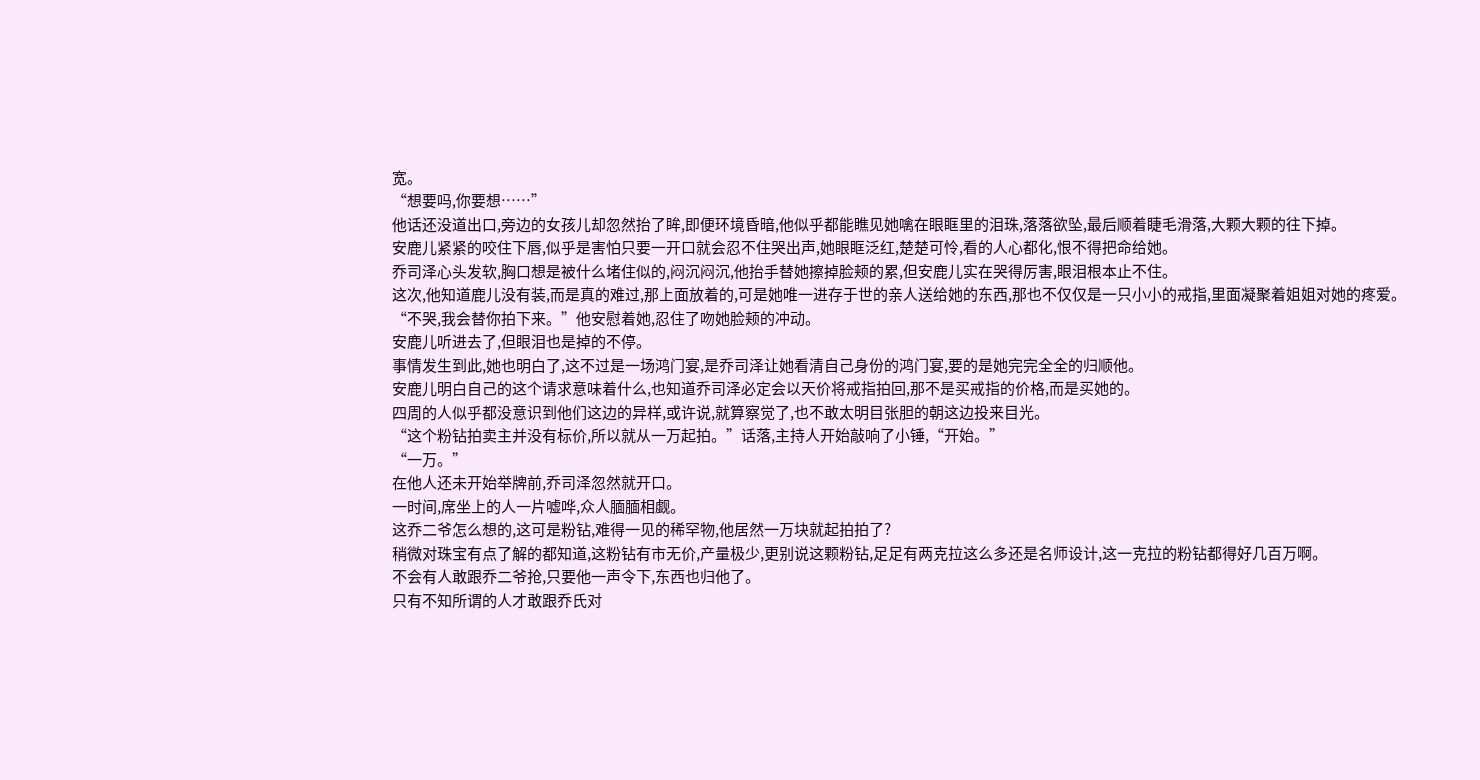宽。
“想要吗,你要想……”
他话还没道出口,旁边的女孩儿却忽然抬了眸,即便环境昏暗,他似乎都能瞧见她噙在眼眶里的泪珠,落落欲坠,最后顺着睫毛滑落,大颗大颗的往下掉。
安鹿儿紧紧的咬住下唇,似乎是害怕只要一开口就会忍不住哭出声,她眼眶泛红,楚楚可怜,看的人心都化,恨不得把命给她。
乔司泽心头发软,胸口想是被什么堵住似的,闷沉闷沉,他抬手替她擦掉脸颊的累,但安鹿儿实在哭得厉害,眼泪根本止不住。
这次,他知道鹿儿没有装,而是真的难过,那上面放着的,可是她唯一进存于世的亲人送给她的东西,那也不仅仅是一只小小的戒指,里面凝聚着姐姐对她的疼爱。
“不哭,我会替你拍下来。”他安慰着她,忍住了吻她脸颊的冲动。
安鹿儿听进去了,但眼泪也是掉的不停。
事情发生到此,她也明白了,这不过是一场鸿门宴,是乔司泽让她看清自己身份的鸿门宴,要的是她完完全全的归顺他。
安鹿儿明白自己的这个请求意味着什么,也知道乔司泽必定会以天价将戒指拍回,那不是买戒指的价格,而是买她的。
四周的人似乎都没意识到他们这边的异样,或许说,就算察觉了,也不敢太明目张胆的朝这边投来目光。
“这个粉钻拍卖主并没有标价,所以就从一万起拍。”话落,主持人开始敲响了小锤,“开始。”
“一万。”
在他人还未开始举牌前,乔司泽忽然就开口。
一时间,席坐上的人一片嘘哗,众人腼腼相觑。
这乔二爷怎么想的,这可是粉钻,难得一见的稀罕物,他居然一万块就起拍拍了?
稍微对珠宝有点了解的都知道,这粉钻有市无价,产量极少,更别说这颗粉钻,足足有两克拉这么多还是名师设计,这一克拉的粉钻都得好几百万啊。
不会有人敢跟乔二爷抢,只要他一声令下,东西也归他了。
只有不知所谓的人才敢跟乔氏对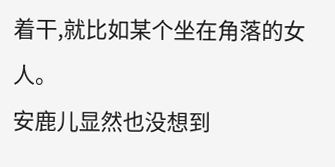着干,就比如某个坐在角落的女人。
安鹿儿显然也没想到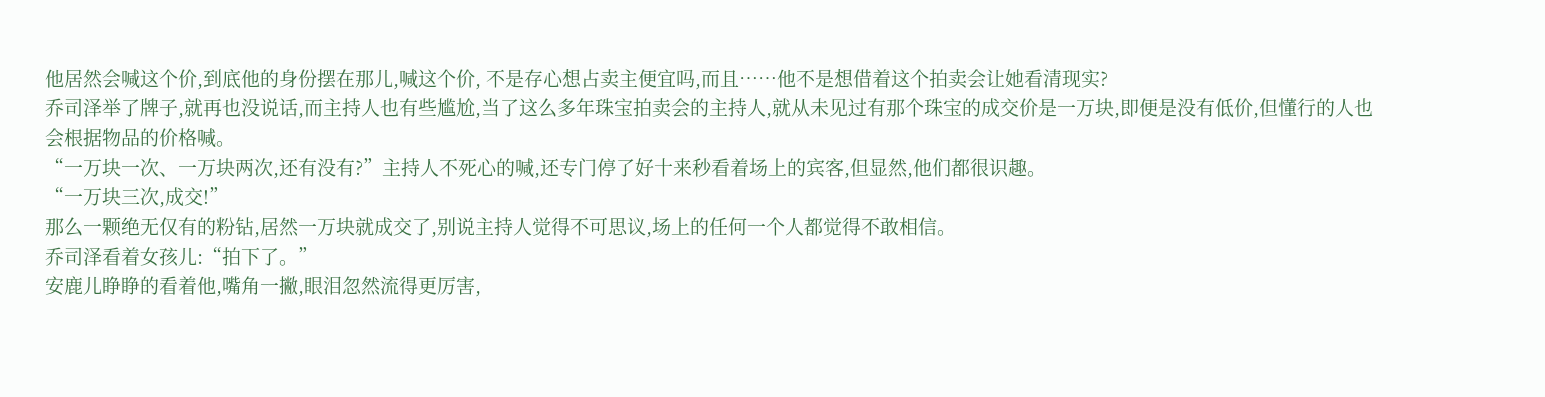他居然会喊这个价,到底他的身份摆在那儿,喊这个价, 不是存心想占卖主便宜吗,而且……他不是想借着这个拍卖会让她看清现实?
乔司泽举了牌子,就再也没说话,而主持人也有些尴尬,当了这么多年珠宝拍卖会的主持人,就从未见过有那个珠宝的成交价是一万块,即便是没有低价,但懂行的人也会根据物品的价格喊。
“一万块一次、一万块两次,还有没有?”主持人不死心的喊,还专门停了好十来秒看着场上的宾客,但显然,他们都很识趣。
“一万块三次,成交!”
那么一颗绝无仅有的粉钻,居然一万块就成交了,别说主持人觉得不可思议,场上的任何一个人都觉得不敢相信。
乔司泽看着女孩儿:“拍下了。”
安鹿儿睁睁的看着他,嘴角一撇,眼泪忽然流得更厉害,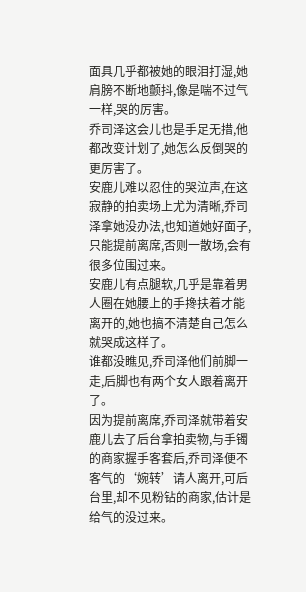面具几乎都被她的眼泪打湿,她肩膀不断地颤抖,像是喘不过气一样,哭的厉害。
乔司泽这会儿也是手足无措,他都改变计划了,她怎么反倒哭的更厉害了。
安鹿儿难以忍住的哭泣声,在这寂静的拍卖场上尤为清晰,乔司泽拿她没办法,也知道她好面子,只能提前离席,否则一散场,会有很多位围过来。
安鹿儿有点腿软,几乎是靠着男人圈在她腰上的手搀扶着才能离开的,她也搞不清楚自己怎么就哭成这样了。
谁都没瞧见,乔司泽他们前脚一走,后脚也有两个女人跟着离开了。
因为提前离席,乔司泽就带着安鹿儿去了后台拿拍卖物,与手镯的商家握手客套后,乔司泽便不客气的‘婉转’请人离开,可后台里,却不见粉钻的商家,估计是给气的没过来。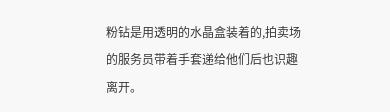粉钻是用透明的水晶盒装着的,拍卖场的服务员带着手套递给他们后也识趣离开。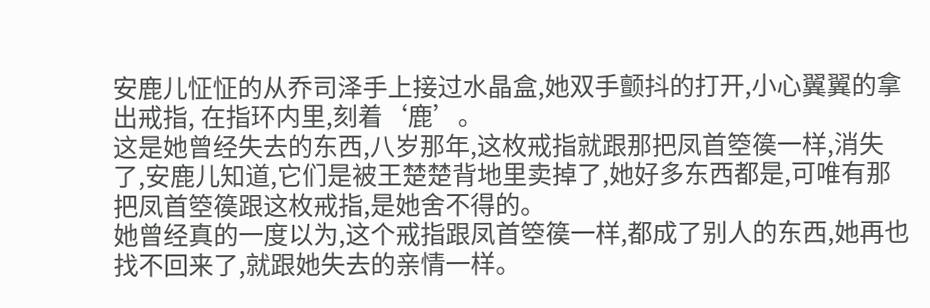安鹿儿怔怔的从乔司泽手上接过水晶盒,她双手颤抖的打开,小心翼翼的拿出戒指, 在指环内里,刻着‘鹿’。
这是她曾经失去的东西,八岁那年,这枚戒指就跟那把凤首箜篌一样,消失了,安鹿儿知道,它们是被王楚楚背地里卖掉了,她好多东西都是,可唯有那把凤首箜篌跟这枚戒指,是她舍不得的。
她曾经真的一度以为,这个戒指跟凤首箜篌一样,都成了别人的东西,她再也找不回来了,就跟她失去的亲情一样。